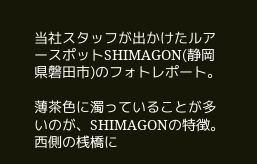当社スタッフが出かけたルアースポットSHIMAGON(静岡県磐田市)のフォトレポート。

薄茶色に濁っていることが多いのが、SHIMAGONの特徴。 西側の桟橋に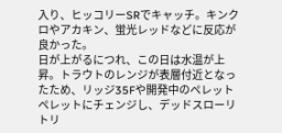入り、ヒッコリーSRでキャッチ。キンクロやアカキン、蛍光レッドなどに反応が良かった。
日が上がるにつれ、この日は水温が上昇。トラウトのレンジが表層付近となったため、リッジ35Fや開発中のペレットペレットにチェンジし、デッドスローリトリ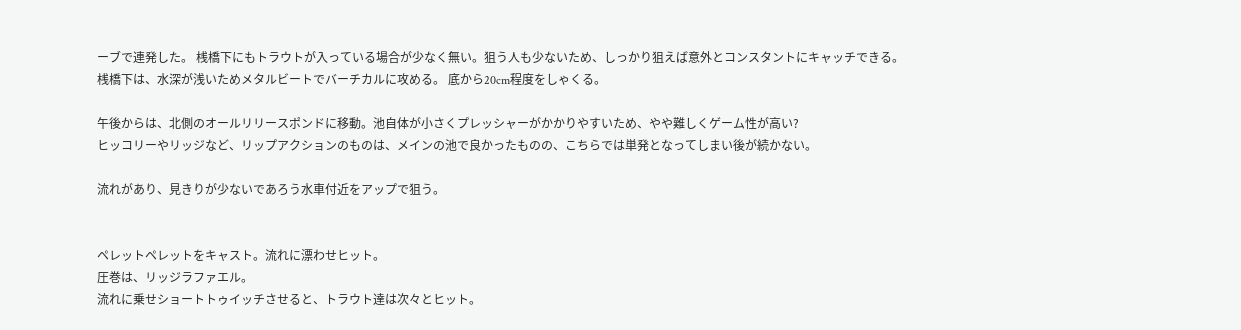ーブで連発した。 桟橋下にもトラウトが入っている場合が少なく無い。狙う人も少ないため、しっかり狙えば意外とコンスタントにキャッチできる。
桟橋下は、水深が浅いためメタルビートでバーチカルに攻める。 底から20cm程度をしゃくる。

午後からは、北側のオールリリースポンドに移動。池自体が小さくプレッシャーがかかりやすいため、やや難しくゲーム性が高い?
ヒッコリーやリッジなど、リップアクションのものは、メインの池で良かったものの、こちらでは単発となってしまい後が続かない。

流れがあり、見きりが少ないであろう水車付近をアップで狙う。


ペレットペレットをキャスト。流れに漂わせヒット。
圧巻は、リッジラファエル。
流れに乗せショートトゥイッチさせると、トラウト達は次々とヒット。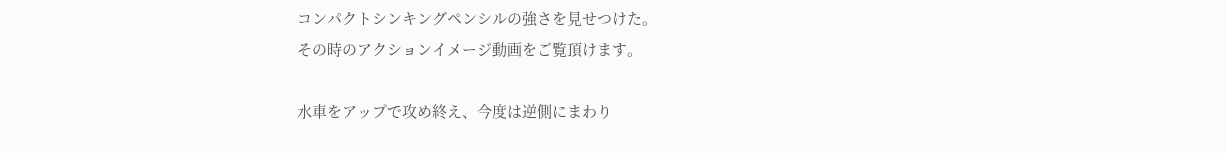コンパクトシンキングペンシルの強さを見せつけた。
その時のアクションイメージ動画をご覧頂けます。

水車をアップで攻め終え、今度は逆側にまわり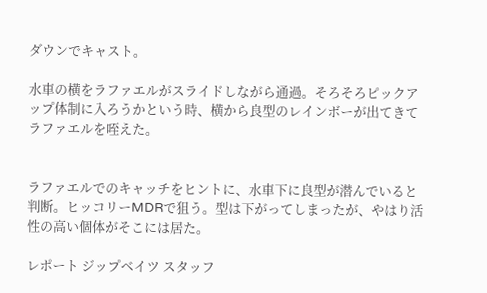ダウンでキャスト。

水車の横をラファエルがスライドしながら通過。そろそろピックアップ体制に入ろうかという時、横から良型のレインボーが出てきてラファエルを咥えた。


ラファエルでのキャッチをヒントに、水車下に良型が潜んでいると判断。ヒッコリーMDRで狙う。型は下がってしまったが、やはり活性の高い個体がそこには居た。

レポート ジップベイツ スタッフ